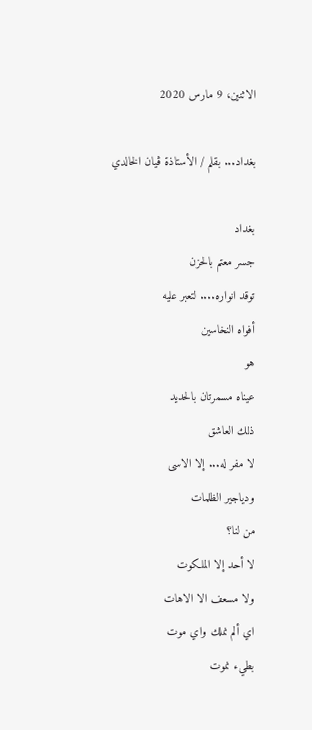الاثنين، 9 مارس 2020

بغداد... بقلم / الأستاذة ڨيان الخالدي

بغداد
جسر معتم بالحزن
توقد انواره.... لتعبر عليه
أفواه النخاسين
هو
عيناه مسمرتان بالحديد
ذلك العاشق
لا مفر له... إلا الاسى
ودياجير الظلمات
من لنا؟
لا أحد إلا الملكوت
ولا مسعف الا الاهات
اي ألم نملك واي موت
بطيء نموت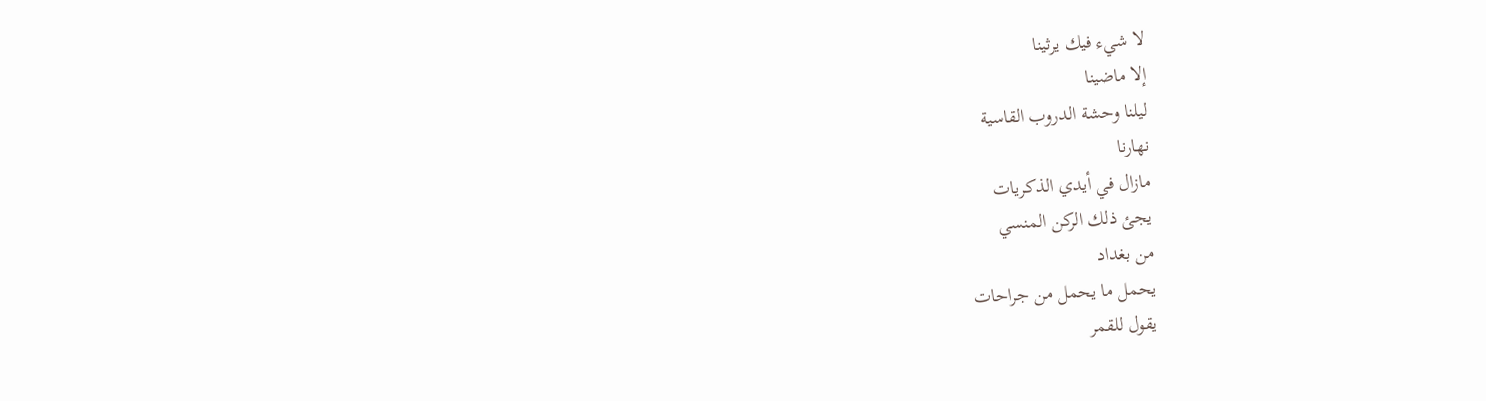لا شيء فيك يرثينا
إلا ماضينا
ليلنا وحشة الدروب القاسية
نهارنا
مازال في أيدي الذكريات
يجئ ذلك الركن المنسي
من بغداد
يحمل ما يحمل من جراحات
يقول للقمر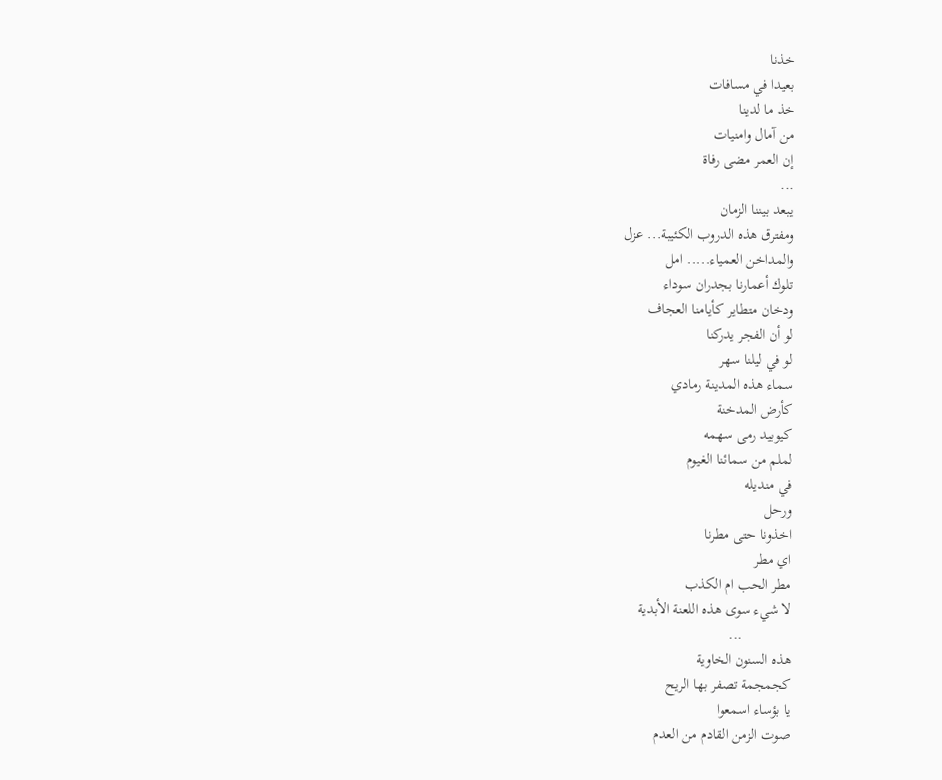خذنا
بعيدا في مسافات
خذ ما لدينا
من آمال وامنيات
إن العمر مضى رفاة
...
يبعد بيننا الزمان
ومفترق هذه الدروب الكئيبة... عزل
والمداخن العمياء..... امل
تلوك أعمارنا بجدران سوداء
ودخان متطاير كأيامنا العجاف
لو أن الفجر يدركنا
لو في ليلنا سهر
سماء هذه المدينة رمادي
كأرض المدخنة
كيوبيد رمى سهمه
لملم من سمائنا الغيوم
في منديله
ورحل
اخذونا حتى مطرنا
اي مطر
مطر الحب ام الكذب
لا شيء سوى هذه اللعنة الأبدية
             ...
هذه السنون الخاوية
كجمجمة تصفر بها الريح
يا بؤساء اسمعوا
صوت الزمن القادم من العدم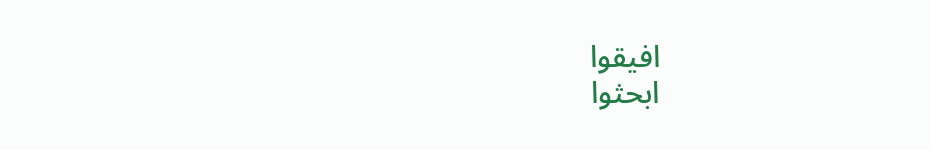افيقوا
ابحثوا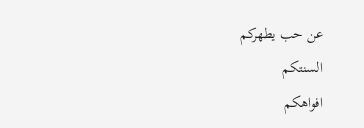عن حب يطهركم
السنتكم
افواهكم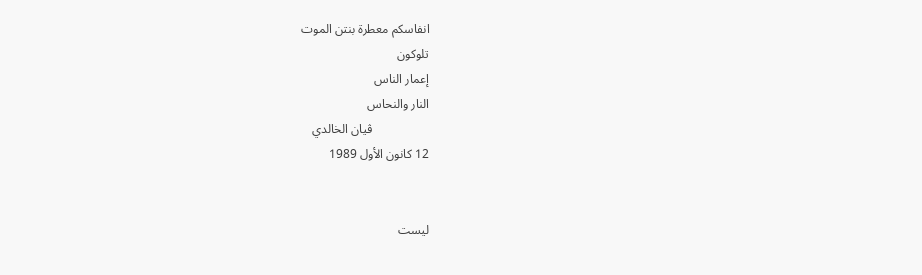انفاسكم معطرة بنتن الموت
تلوكون
إعمار الناس
النار والنحاس
                  ڤيان الخالدي
12 كانون الأول 1989


ليست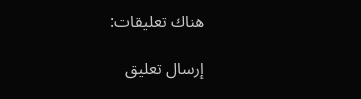هناك تعليقات:

إرسال تعليق